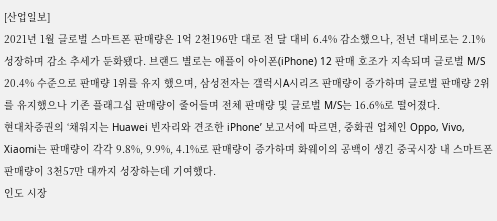[산업일보]
2021년 1월 글로벌 스마트폰 판매량은 1억 2천196만 대로 전 달 대비 6.4% 감소했으나, 전년 대비로는 2.1% 성장하며 감소 추세가 둔화됐다. 브랜드 별로는 애플이 아이폰(iPhone) 12 판매 호조가 지속되며 글로벌 M/S 20.4% 수준으로 판매량 1위를 유지 했으며, 삼성전자는 갤럭시A시리즈 판매량이 증가하며 글로벌 판매량 2위를 유지했으나 기존 플래그십 판매량이 줄어들며 전체 판매량 및 글로벌 M/S는 16.6%로 떨어졌다.
현대차증권의 ‘채워지는 Huawei 빈자리와 견조한 iPhone’ 보고서에 따르면, 중화권 업체인 Oppo, Vivo, Xiaomi는 판매량이 각각 9.8%, 9.9%, 4.1%로 판매량이 증가하며 화웨이의 공백이 생긴 중국시장 내 스마트폰 판매량이 3천57만 대까지 성장하는데 기여했다.
인도 시장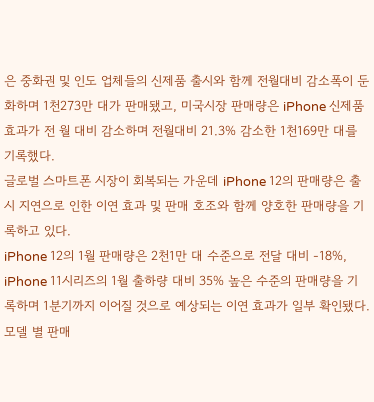은 중화권 및 인도 업체들의 신제품 출시와 함께 전월대비 감소폭이 둔화하며 1천273만 대가 판매됐고, 미국시장 판매량은 iPhone 신제품 효과가 전 월 대비 감소하며 전월대비 21.3% 감소한 1천169만 대를 기록했다.
글로벌 스마트폰 시장이 회복되는 가운데 iPhone 12의 판매량은 출시 지연으로 인한 이연 효과 및 판매 호조와 함께 양호한 판매량을 기록하고 있다.
iPhone 12의 1월 판매량은 2천1만 대 수준으로 전달 대비 -18%, iPhone 11시리즈의 1월 출하량 대비 35% 높은 수준의 판매량을 기록하며 1분기까지 이어질 것으로 예상되는 이연 효과가 일부 확인됐다.
모델 별 판매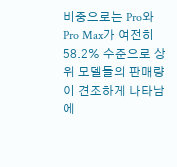비중으로는 Pro와 Pro Max가 여전히 58.2% 수준으로 상위 모델들의 판매량이 견조하게 나타남에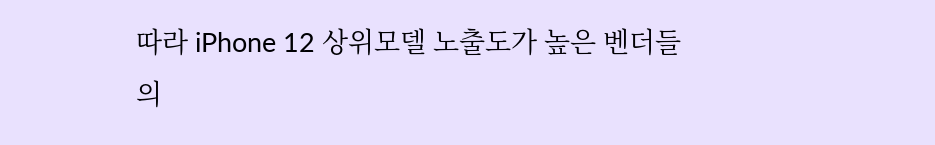따라 iPhone 12 상위모델 노출도가 높은 벤더들의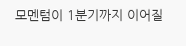모멘텀이 1분기까지 이어질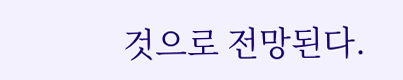것으로 전망된다.